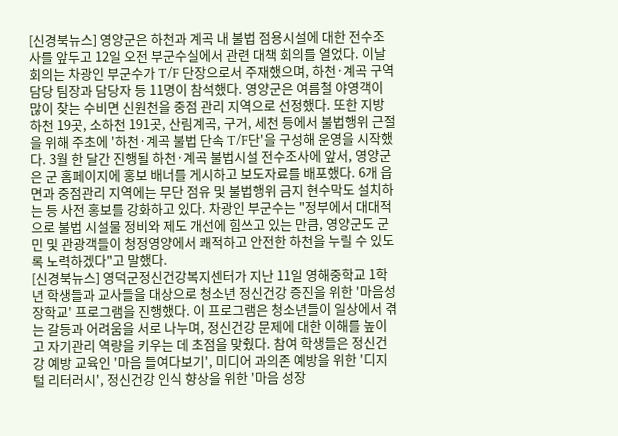[신경북뉴스] 영양군은 하천과 계곡 내 불법 점용시설에 대한 전수조사를 앞두고 12일 오전 부군수실에서 관련 대책 회의를 열었다. 이날 회의는 차광인 부군수가 T/F 단장으로서 주재했으며, 하천·계곡 구역 담당 팀장과 담당자 등 11명이 참석했다. 영양군은 여름철 야영객이 많이 찾는 수비면 신원천을 중점 관리 지역으로 선정했다. 또한 지방하천 19곳, 소하천 191곳, 산림계곡, 구거, 세천 등에서 불법행위 근절을 위해 주초에 '하천·계곡 불법 단속 T/F단'을 구성해 운영을 시작했다. 3월 한 달간 진행될 하천·계곡 불법시설 전수조사에 앞서, 영양군은 군 홈페이지에 홍보 배너를 게시하고 보도자료를 배포했다. 6개 읍면과 중점관리 지역에는 무단 점유 및 불법행위 금지 현수막도 설치하는 등 사전 홍보를 강화하고 있다. 차광인 부군수는 "정부에서 대대적으로 불법 시설물 정비와 제도 개선에 힘쓰고 있는 만큼, 영양군도 군민 및 관광객들이 청정영양에서 쾌적하고 안전한 하천을 누릴 수 있도록 노력하겠다"고 말했다.
[신경북뉴스] 영덕군정신건강복지센터가 지난 11일 영해중학교 1학년 학생들과 교사들을 대상으로 청소년 정신건강 증진을 위한 '마음성장학교' 프로그램을 진행했다. 이 프로그램은 청소년들이 일상에서 겪는 갈등과 어려움을 서로 나누며, 정신건강 문제에 대한 이해를 높이고 자기관리 역량을 키우는 데 초점을 맞췄다. 참여 학생들은 정신건강 예방 교육인 '마음 들여다보기', 미디어 과의존 예방을 위한 '디지털 리터러시', 정신건강 인식 향상을 위한 '마음 성장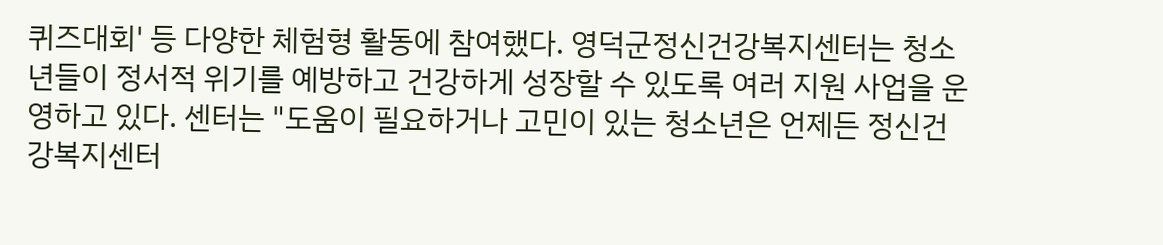퀴즈대회' 등 다양한 체험형 활동에 참여했다. 영덕군정신건강복지센터는 청소년들이 정서적 위기를 예방하고 건강하게 성장할 수 있도록 여러 지원 사업을 운영하고 있다. 센터는 "도움이 필요하거나 고민이 있는 청소년은 언제든 정신건강복지센터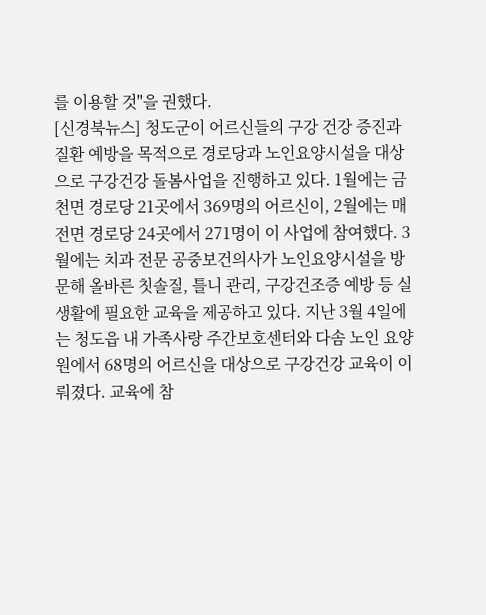를 이용할 것"을 권했다.
[신경북뉴스] 청도군이 어르신들의 구강 건강 증진과 질환 예방을 목적으로 경로당과 노인요양시설을 대상으로 구강건강 돌봄사업을 진행하고 있다. 1월에는 금천면 경로당 21곳에서 369명의 어르신이, 2월에는 매전면 경로당 24곳에서 271명이 이 사업에 참여했다. 3월에는 치과 전문 공중보건의사가 노인요양시설을 방문해 올바른 칫솔질, 틀니 관리, 구강건조증 예방 등 실생활에 필요한 교육을 제공하고 있다. 지난 3월 4일에는 청도읍 내 가족사랑 주간보호센터와 다솜 노인 요양원에서 68명의 어르신을 대상으로 구강건강 교육이 이뤄졌다. 교육에 참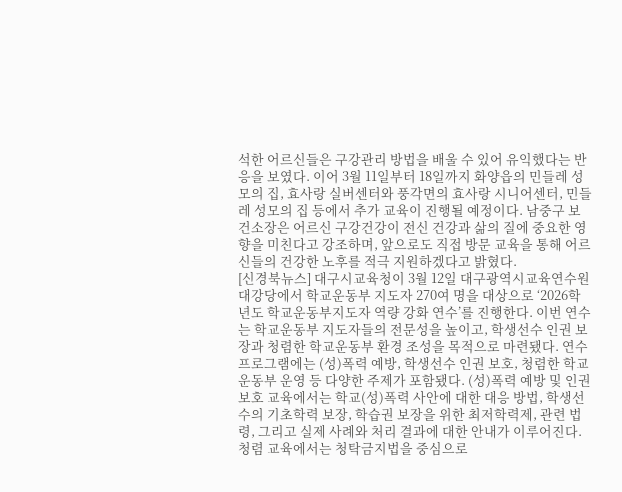석한 어르신들은 구강관리 방법을 배울 수 있어 유익했다는 반응을 보였다. 이어 3월 11일부터 18일까지 화양읍의 민들레 성모의 집, 효사랑 실버센터와 풍각면의 효사랑 시니어센터, 민들레 성모의 집 등에서 추가 교육이 진행될 예정이다. 남중구 보건소장은 어르신 구강건강이 전신 건강과 삶의 질에 중요한 영향을 미친다고 강조하며, 앞으로도 직접 방문 교육을 통해 어르신들의 건강한 노후를 적극 지원하겠다고 밝혔다.
[신경북뉴스] 대구시교육청이 3월 12일 대구광역시교육연수원 대강당에서 학교운동부 지도자 270여 명을 대상으로 ‘2026학년도 학교운동부지도자 역량 강화 연수’를 진행한다. 이번 연수는 학교운동부 지도자들의 전문성을 높이고, 학생선수 인권 보장과 청렴한 학교운동부 환경 조성을 목적으로 마련됐다. 연수 프로그램에는 (성)폭력 예방, 학생선수 인권 보호, 청렴한 학교운동부 운영 등 다양한 주제가 포함됐다. (성)폭력 예방 및 인권 보호 교육에서는 학교(성)폭력 사안에 대한 대응 방법, 학생선수의 기초학력 보장, 학습권 보장을 위한 최저학력제, 관련 법령, 그리고 실제 사례와 처리 결과에 대한 안내가 이루어진다. 청렴 교육에서는 청탁금지법을 중심으로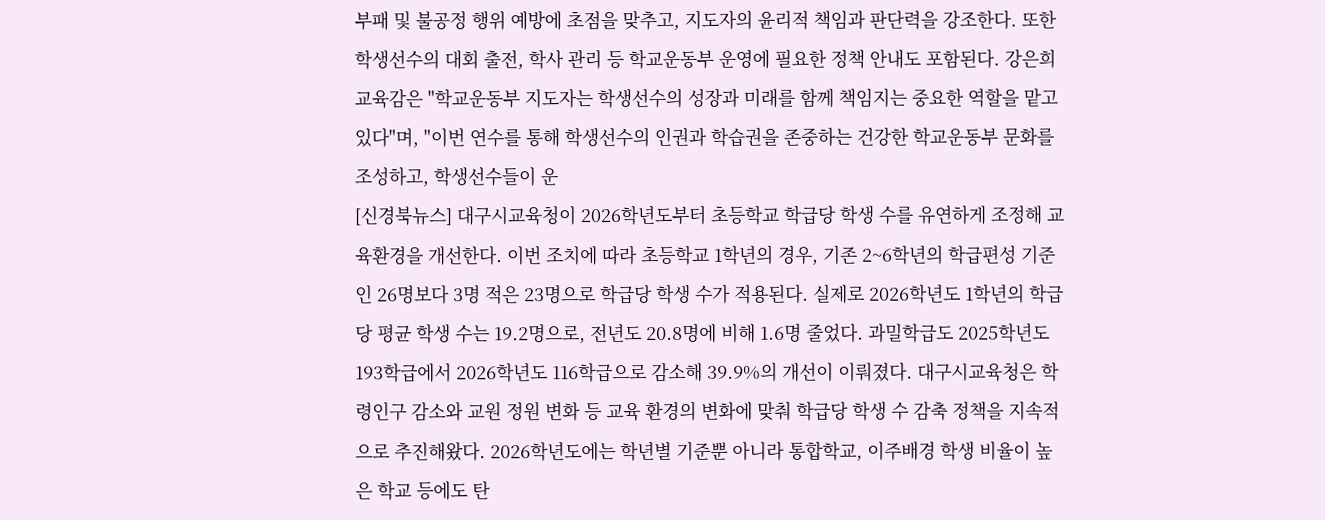부패 및 불공정 행위 예방에 초점을 맞추고, 지도자의 윤리적 책임과 판단력을 강조한다. 또한 학생선수의 대회 출전, 학사 관리 등 학교운동부 운영에 필요한 정책 안내도 포함된다. 강은희 교육감은 "학교운동부 지도자는 학생선수의 성장과 미래를 함께 책임지는 중요한 역할을 맡고 있다"며, "이번 연수를 통해 학생선수의 인권과 학습권을 존중하는 건강한 학교운동부 문화를 조성하고, 학생선수들이 운
[신경북뉴스] 대구시교육청이 2026학년도부터 초등학교 학급당 학생 수를 유연하게 조정해 교육환경을 개선한다. 이번 조치에 따라 초등학교 1학년의 경우, 기존 2~6학년의 학급편성 기준인 26명보다 3명 적은 23명으로 학급당 학생 수가 적용된다. 실제로 2026학년도 1학년의 학급당 평균 학생 수는 19.2명으로, 전년도 20.8명에 비해 1.6명 줄었다. 과밀학급도 2025학년도 193학급에서 2026학년도 116학급으로 감소해 39.9%의 개선이 이뤄졌다. 대구시교육청은 학령인구 감소와 교원 정원 변화 등 교육 환경의 변화에 맞춰 학급당 학생 수 감축 정책을 지속적으로 추진해왔다. 2026학년도에는 학년별 기준뿐 아니라 통합학교, 이주배경 학생 비율이 높은 학교 등에도 탄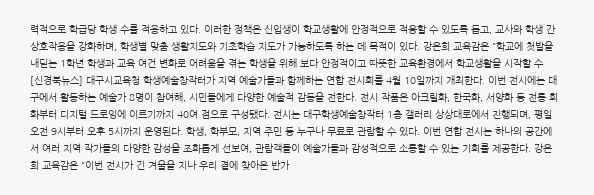력적으로 학급당 학생 수를 적용하고 있다. 이러한 정책은 신입생이 학교생활에 안정적으로 적응할 수 있도록 돕고, 교사와 학생 간 상호작용을 강화하며, 학생별 맞춤 생활지도와 기초학습 지도가 가능하도록 하는 데 목적이 있다. 강은희 교육감은 "학교에 첫발을 내딛는 1학년 학생과 교육 여건 변화로 어려움을 겪는 학생을 위해 보다 안정적이고 따뜻한 교육환경에서 학교생활을 시작할 수
[신경북뉴스] 대구시교육청 학생예술창작터가 지역 예술가들과 함께하는 연합 전시회를 4월 10일까지 개최한다. 이번 전시에는 대구에서 활동하는 예술가 8명이 참여해, 시민들에게 다양한 예술적 감동을 전한다. 전시 작품은 아크릴화, 한국화, 서양화 등 전통 회화부터 디지털 드로잉에 이르기까지 40여 점으로 구성됐다. 전시는 대구학생예술창작터 1층 갤러리 상상대로에서 진행되며, 평일 오전 9시부터 오후 5시까지 운영된다. 학생, 학부모, 지역 주민 등 누구나 무료로 관람할 수 있다. 이번 연합 전시는 하나의 공간에서 여러 지역 작가들의 다양한 감성을 조화롭게 선보여, 관람객들이 예술가들과 감성적으로 소통할 수 있는 기회를 제공한다. 강은희 교육감은 "이번 전시가 긴 겨울을 지나 우리 곁에 찾아온 반가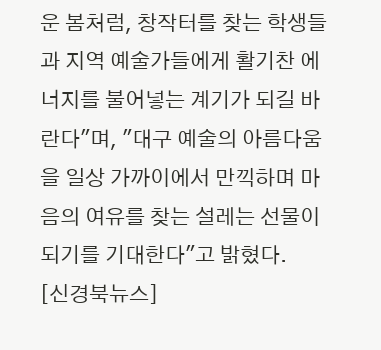운 봄처럼, 창작터를 찾는 학생들과 지역 예술가들에게 활기찬 에너지를 불어넣는 계기가 되길 바란다"며, "대구 예술의 아름다움을 일상 가까이에서 만끽하며 마음의 여유를 찾는 설레는 선물이 되기를 기대한다"고 밝혔다.
[신경북뉴스]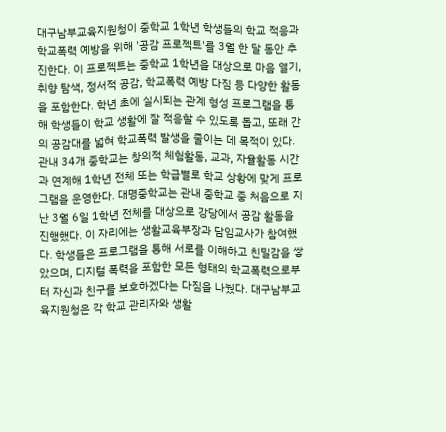대구남부교육지원청이 중학교 1학년 학생들의 학교 적응과 학교폭력 예방을 위해 '공감 프로젝트'를 3월 한 달 동안 추진한다. 이 프로젝트는 중학교 1학년을 대상으로 마음 열기, 취향 탐색, 정서적 공감, 학교폭력 예방 다짐 등 다양한 활동을 포함한다. 학년 초에 실시되는 관계 형성 프로그램을 통해 학생들이 학교 생활에 잘 적응할 수 있도록 돕고, 또래 간의 공감대를 넓혀 학교폭력 발생을 줄이는 데 목적이 있다. 관내 34개 중학교는 창의적 체험활동, 교과, 자율활동 시간과 연계해 1학년 전체 또는 학급별로 학교 상황에 맞게 프로그램을 운영한다. 대명중학교는 관내 중학교 중 처음으로 지난 3월 6일 1학년 전체를 대상으로 강당에서 공감 활동을 진행했다. 이 자리에는 생활교육부장과 담임교사가 참여했다. 학생들은 프로그램을 통해 서로를 이해하고 친밀감을 쌓았으며, 디지털 폭력을 포함한 모든 형태의 학교폭력으로부터 자신과 친구를 보호하겠다는 다짐을 나눴다. 대구남부교육지원청은 각 학교 관리자와 생활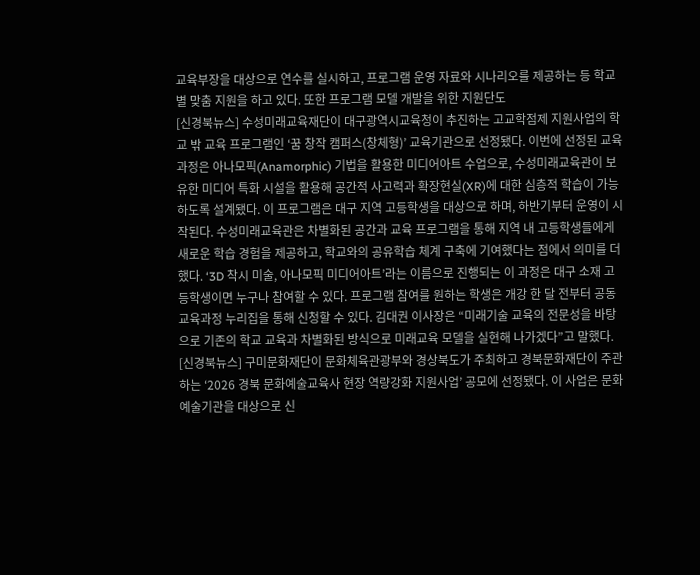교육부장을 대상으로 연수를 실시하고, 프로그램 운영 자료와 시나리오를 제공하는 등 학교별 맞춤 지원을 하고 있다. 또한 프로그램 모델 개발을 위한 지원단도
[신경북뉴스] 수성미래교육재단이 대구광역시교육청이 추진하는 고교학점제 지원사업의 학교 밖 교육 프로그램인 ‘꿈 창작 캠퍼스(창체형)’ 교육기관으로 선정됐다. 이번에 선정된 교육과정은 아나모픽(Anamorphic) 기법을 활용한 미디어아트 수업으로, 수성미래교육관이 보유한 미디어 특화 시설을 활용해 공간적 사고력과 확장현실(XR)에 대한 심층적 학습이 가능하도록 설계됐다. 이 프로그램은 대구 지역 고등학생을 대상으로 하며, 하반기부터 운영이 시작된다. 수성미래교육관은 차별화된 공간과 교육 프로그램을 통해 지역 내 고등학생들에게 새로운 학습 경험을 제공하고, 학교와의 공유학습 체계 구축에 기여했다는 점에서 의미를 더했다. ‘3D 착시 미술, 아나모픽 미디어아트’라는 이름으로 진행되는 이 과정은 대구 소재 고등학생이면 누구나 참여할 수 있다. 프로그램 참여를 원하는 학생은 개강 한 달 전부터 공동교육과정 누리집을 통해 신청할 수 있다. 김대권 이사장은 “미래기술 교육의 전문성을 바탕으로 기존의 학교 교육과 차별화된 방식으로 미래교육 모델을 실현해 나가겠다”고 말했다.
[신경북뉴스] 구미문화재단이 문화체육관광부와 경상북도가 주최하고 경북문화재단이 주관하는 ‘2026 경북 문화예술교육사 현장 역량강화 지원사업’ 공모에 선정됐다. 이 사업은 문화예술기관을 대상으로 신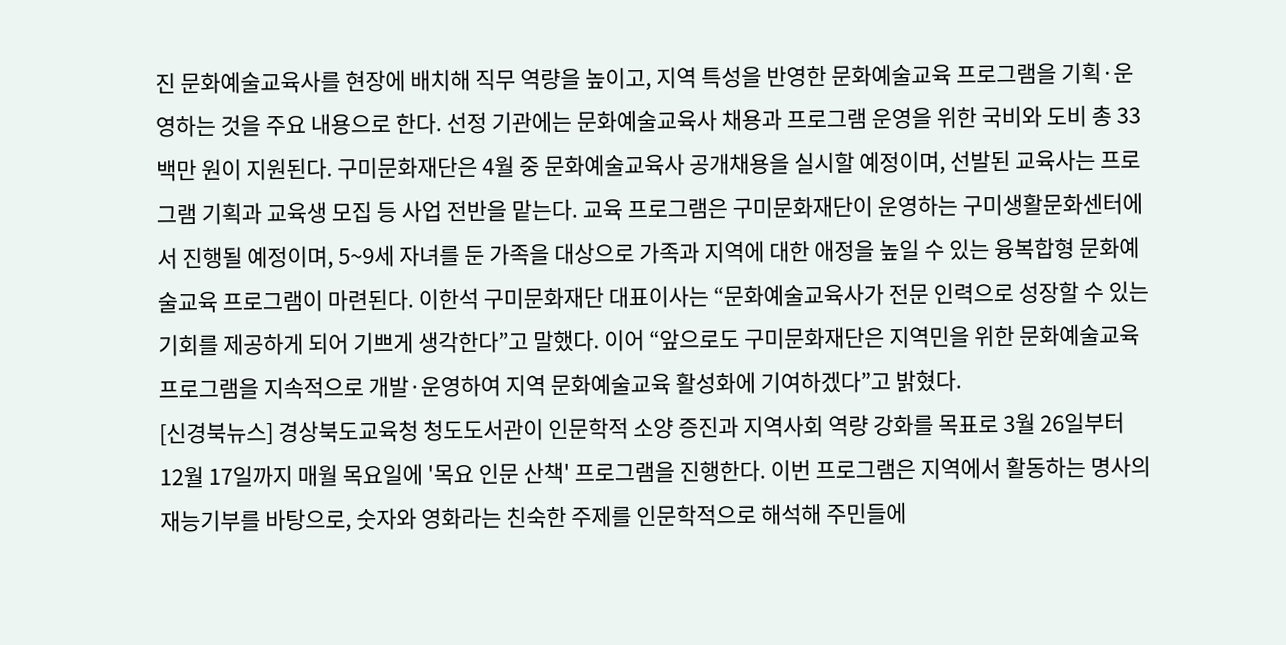진 문화예술교육사를 현장에 배치해 직무 역량을 높이고, 지역 특성을 반영한 문화예술교육 프로그램을 기획·운영하는 것을 주요 내용으로 한다. 선정 기관에는 문화예술교육사 채용과 프로그램 운영을 위한 국비와 도비 총 33백만 원이 지원된다. 구미문화재단은 4월 중 문화예술교육사 공개채용을 실시할 예정이며, 선발된 교육사는 프로그램 기획과 교육생 모집 등 사업 전반을 맡는다. 교육 프로그램은 구미문화재단이 운영하는 구미생활문화센터에서 진행될 예정이며, 5~9세 자녀를 둔 가족을 대상으로 가족과 지역에 대한 애정을 높일 수 있는 융복합형 문화예술교육 프로그램이 마련된다. 이한석 구미문화재단 대표이사는 “문화예술교육사가 전문 인력으로 성장할 수 있는 기회를 제공하게 되어 기쁘게 생각한다”고 말했다. 이어 “앞으로도 구미문화재단은 지역민을 위한 문화예술교육 프로그램을 지속적으로 개발·운영하여 지역 문화예술교육 활성화에 기여하겠다”고 밝혔다.
[신경북뉴스] 경상북도교육청 청도도서관이 인문학적 소양 증진과 지역사회 역량 강화를 목표로 3월 26일부터 12월 17일까지 매월 목요일에 '목요 인문 산책' 프로그램을 진행한다. 이번 프로그램은 지역에서 활동하는 명사의 재능기부를 바탕으로, 숫자와 영화라는 친숙한 주제를 인문학적으로 해석해 주민들에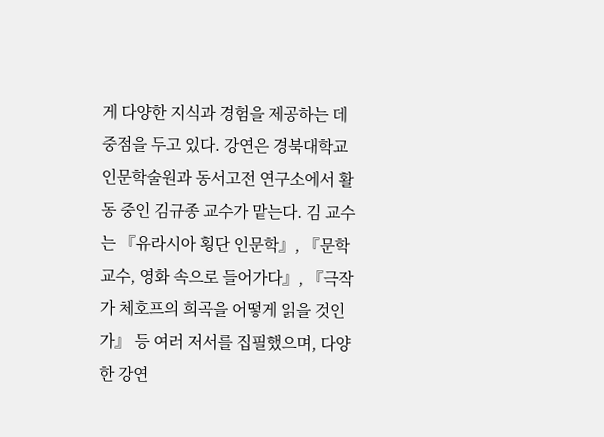게 다양한 지식과 경험을 제공하는 데 중점을 두고 있다. 강연은 경북대학교 인문학술원과 동서고전 연구소에서 활동 중인 김규종 교수가 맡는다. 김 교수는 『유라시아 횡단 인문학』, 『문학교수, 영화 속으로 들어가다』, 『극작가 체호프의 희곡을 어떻게 읽을 것인가』 등 여러 저서를 집필했으며, 다양한 강연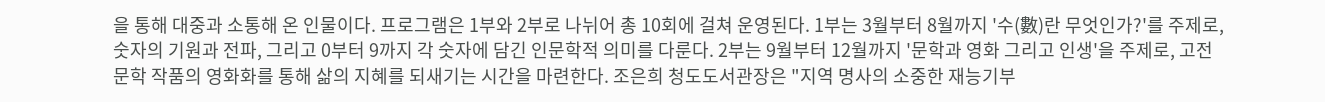을 통해 대중과 소통해 온 인물이다. 프로그램은 1부와 2부로 나뉘어 총 10회에 걸쳐 운영된다. 1부는 3월부터 8월까지 '수(數)란 무엇인가?'를 주제로, 숫자의 기원과 전파, 그리고 0부터 9까지 각 숫자에 담긴 인문학적 의미를 다룬다. 2부는 9월부터 12월까지 '문학과 영화 그리고 인생'을 주제로, 고전 문학 작품의 영화화를 통해 삶의 지혜를 되새기는 시간을 마련한다. 조은희 청도도서관장은 "지역 명사의 소중한 재능기부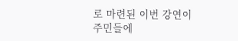로 마련된 이번 강연이 주민들에